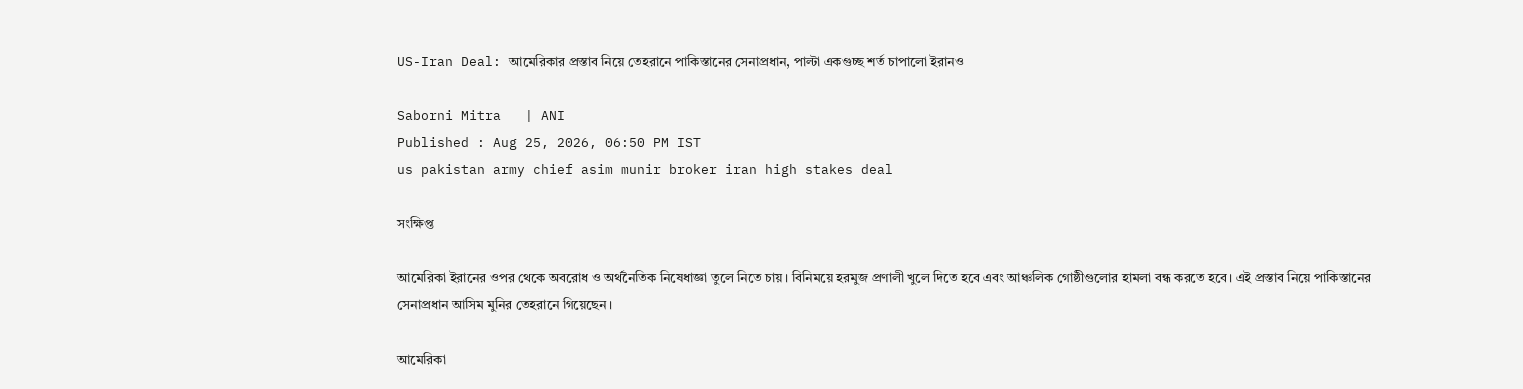US-Iran Deal: আমেরিকার প্রস্তাব নিয়ে তেহরানে পাকিস্তানের সেনাপ্রধান, পাল্টা একগুচ্ছ শর্ত চাপালো ইরানও

Saborni Mitra   | ANI
Published : Aug 25, 2026, 06:50 PM IST
us pakistan army chief asim munir broker iran high stakes deal

সংক্ষিপ্ত

আমেরিকা ইরানের ওপর থেকে অবরোধ ও অর্থনৈতিক নিষেধাজ্ঞা তুলে নিতে চায়। বিনিময়ে হরমুজ প্রণালী খুলে দিতে হবে এবং আঞ্চলিক গোষ্ঠীগুলোর হামলা বন্ধ করতে হবে। এই প্রস্তাব নিয়ে পাকিস্তানের সেনাপ্রধান আসিম মুনির তেহরানে গিয়েছেন।

আমেরিকা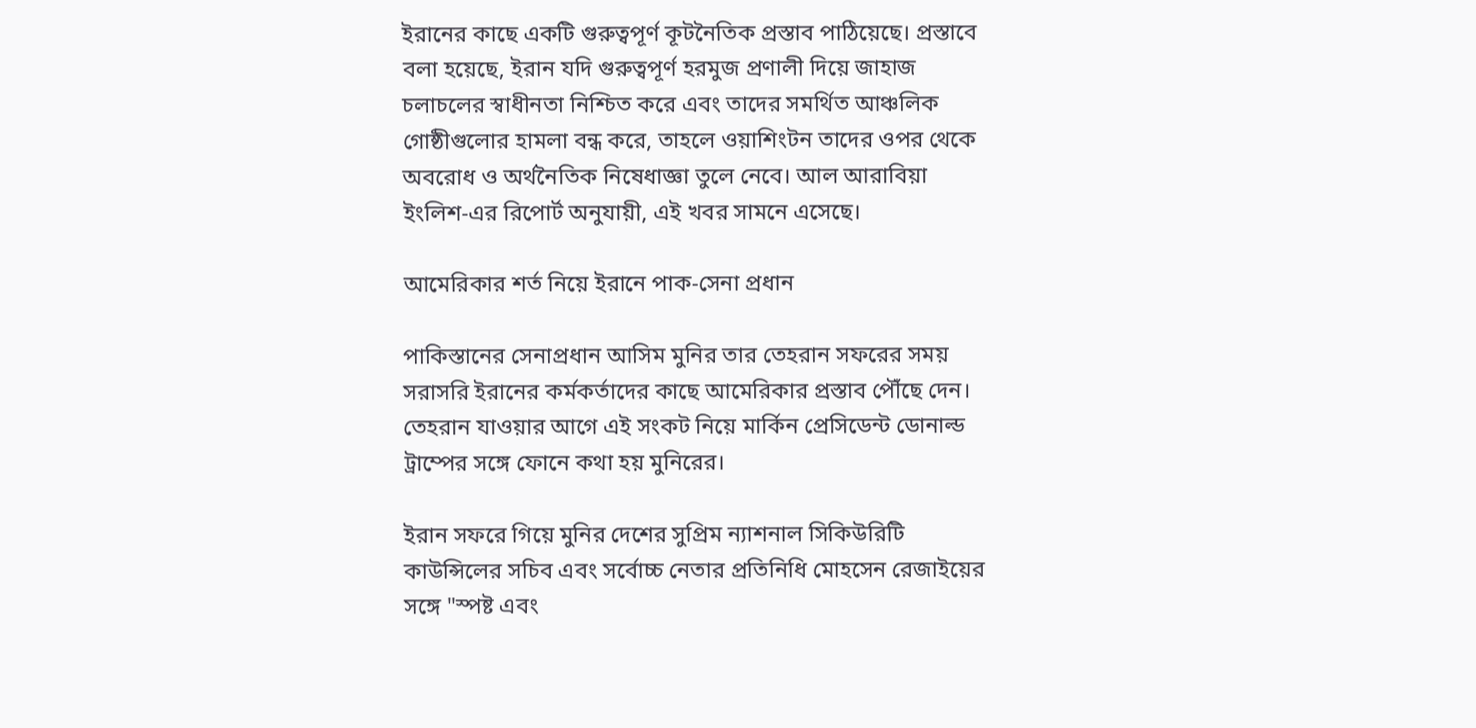ইরানের কাছে একটি গুরুত্বপূর্ণ কূটনৈতিক প্রস্তাব পাঠিয়েছে। প্রস্তাবে বলা হয়েছে, ইরান যদি গুরুত্বপূর্ণ হরমুজ প্রণালী দিয়ে জাহাজ চলাচলের স্বাধীনতা নিশ্চিত করে এবং তাদের সমর্থিত আঞ্চলিক গোষ্ঠীগুলোর হামলা বন্ধ করে, তাহলে ওয়াশিংটন তাদের ওপর থেকে অবরোধ ও অর্থনৈতিক নিষেধাজ্ঞা তুলে নেবে। আল আরাবিয়া ইংলিশ-এর রিপোর্ট অনুযায়ী, এই খবর সামনে এসেছে।

আমেরিকার শর্ত নিয়ে ইরানে পাক-সেনা প্রধান

পাকিস্তানের সেনাপ্রধান আসিম মুনির তার তেহরান সফরের সময় সরাসরি ইরানের কর্মকর্তাদের কাছে আমেরিকার প্রস্তাব পৌঁছে দেন। তেহরান যাওয়ার আগে এই সংকট নিয়ে মার্কিন প্রেসিডেন্ট ডোনাল্ড ট্রাম্পের সঙ্গে ফোনে কথা হয় মুনিরের।

ইরান সফরে গিয়ে মুনির দেশের সুপ্রিম ন্যাশনাল সিকিউরিটি কাউন্সিলের সচিব এবং সর্বোচ্চ নেতার প্রতিনিধি মোহসেন রেজাইয়ের সঙ্গে "স্পষ্ট এবং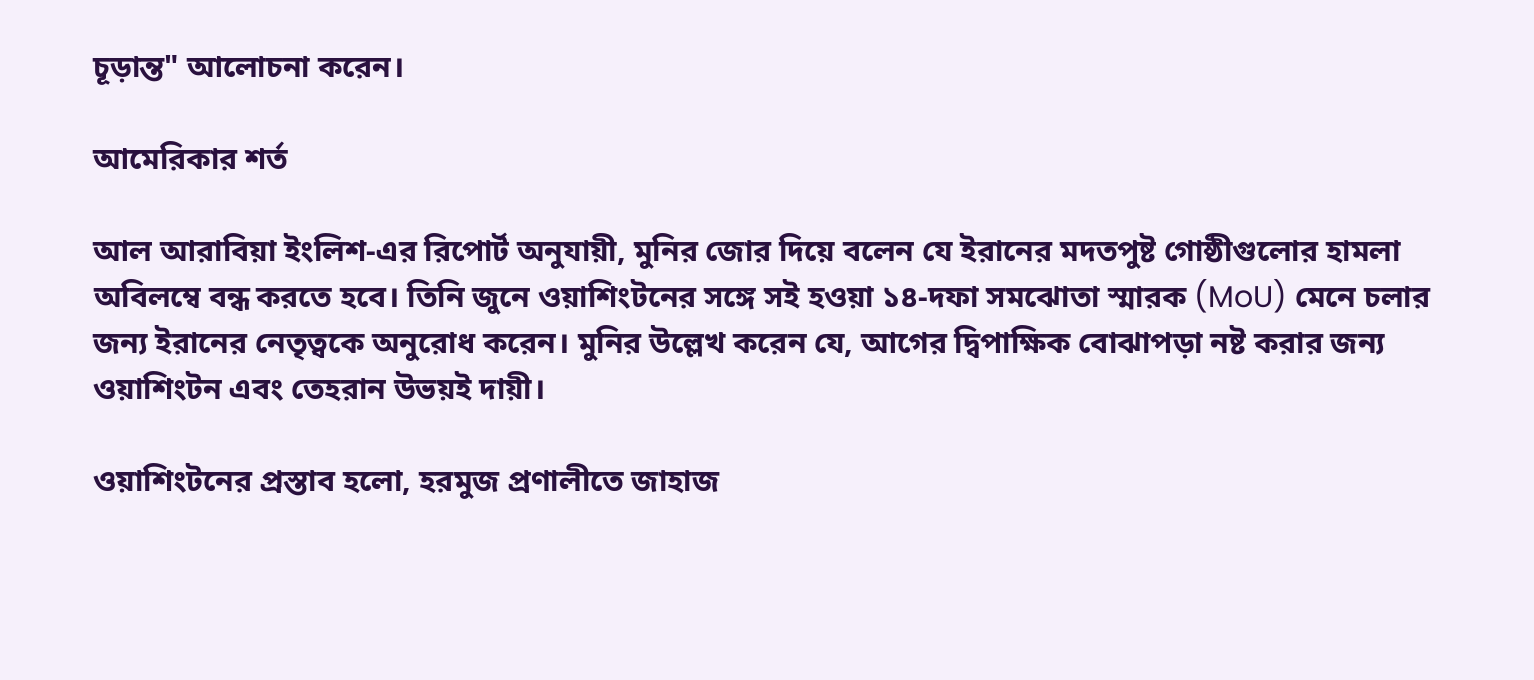চূড়ান্ত" আলোচনা করেন।

আমেরিকার শর্ত

আল আরাবিয়া ইংলিশ-এর রিপোর্ট অনুযায়ী, মুনির জোর দিয়ে বলেন যে ইরানের মদতপুষ্ট গোষ্ঠীগুলোর হামলা অবিলম্বে বন্ধ করতে হবে। তিনি জুনে ওয়াশিংটনের সঙ্গে সই হওয়া ১৪-দফা সমঝোতা স্মারক (MoU) মেনে চলার জন্য ইরানের নেতৃত্বকে অনুরোধ করেন। মুনির উল্লেখ করেন যে, আগের দ্বিপাক্ষিক বোঝাপড়া নষ্ট করার জন্য ওয়াশিংটন এবং তেহরান উভয়ই দায়ী।

ওয়াশিংটনের প্রস্তাব হলো, হরমুজ প্রণালীতে জাহাজ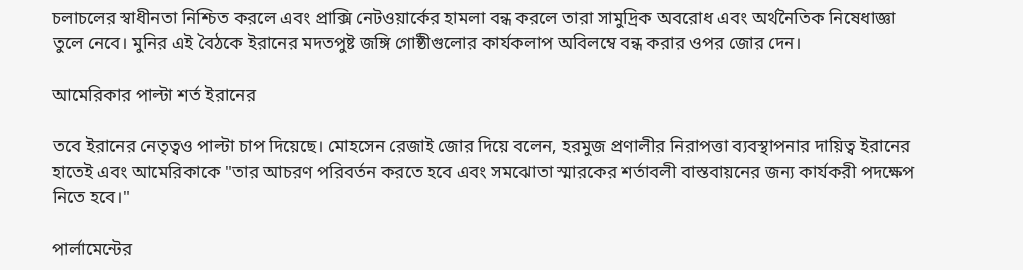চলাচলের স্বাধীনতা নিশ্চিত করলে এবং প্রাক্সি নেটওয়ার্কের হামলা বন্ধ করলে তারা সামুদ্রিক অবরোধ এবং অর্থনৈতিক নিষেধাজ্ঞা তুলে নেবে। মুনির এই বৈঠকে ইরানের মদতপুষ্ট জঙ্গি গোষ্ঠীগুলোর কার্যকলাপ অবিলম্বে বন্ধ করার ওপর জোর দেন।

আমেরিকার পাল্টা শর্ত ইরানের

তবে ইরানের নেতৃত্বও পাল্টা চাপ দিয়েছে। মোহসেন রেজাই জোর দিয়ে বলেন, হরমুজ প্রণালীর নিরাপত্তা ব্যবস্থাপনার দায়িত্ব ইরানের হাতেই এবং আমেরিকাকে "তার আচরণ পরিবর্তন করতে হবে এবং সমঝোতা স্মারকের শর্তাবলী বাস্তবায়নের জন্য কার্যকরী পদক্ষেপ নিতে হবে।"

পার্লামেন্টের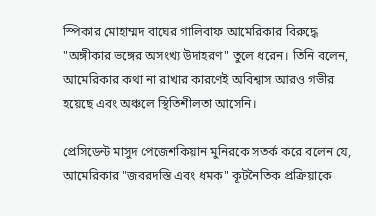স্পিকার মোহাম্মদ বাঘের গালিবাফ আমেরিকার বিরুদ্ধে "অঙ্গীকার ভঙ্গের অসংখ্য উদাহরণ" তুলে ধরেন। তিনি বলেন, আমেরিকার কথা না রাখার কারণেই অবিশ্বাস আরও গভীর হয়েছে এবং অঞ্চলে স্থিতিশীলতা আসেনি।

প্রেসিডেন্ট মাসুদ পেজেশকিয়ান মুনিরকে সতর্ক করে বলেন যে, আমেরিকার "জবরদস্তি এবং ধমক" কূটনৈতিক প্রক্রিয়াকে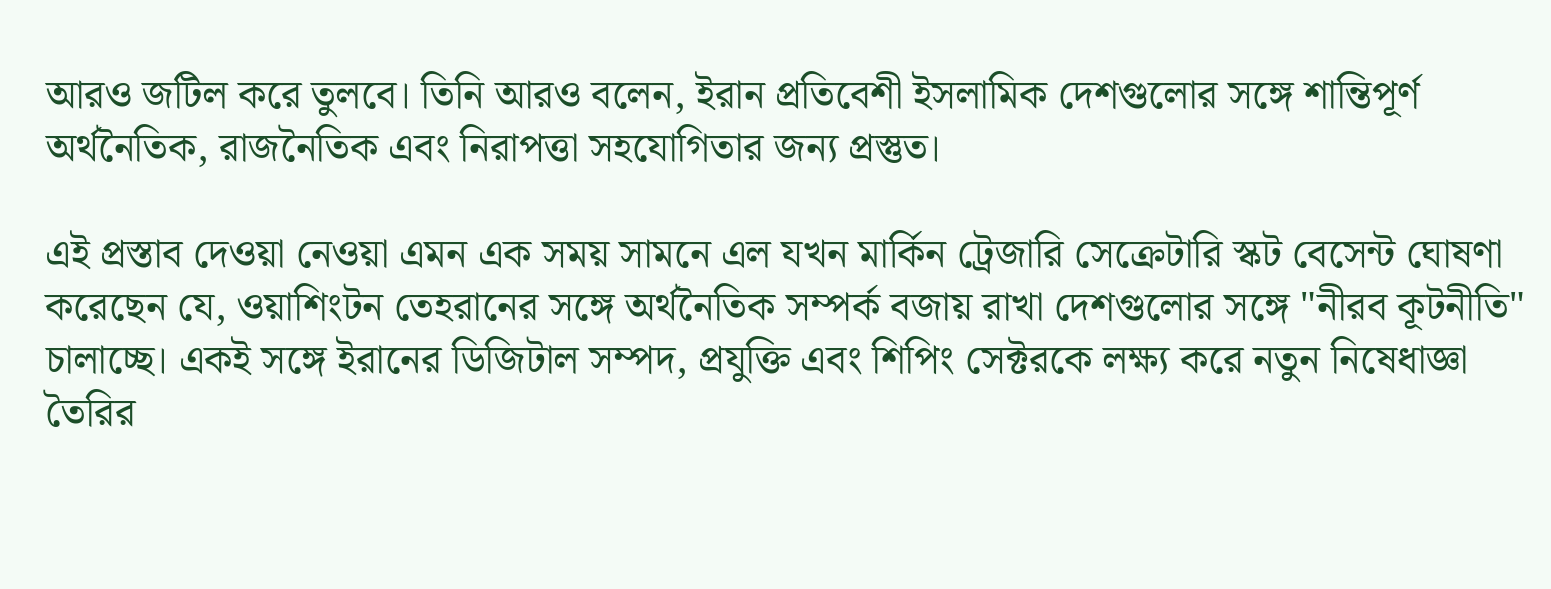আরও জটিল করে তুলবে। তিনি আরও বলেন, ইরান প্রতিবেশী ইসলামিক দেশগুলোর সঙ্গে শান্তিপূর্ণ অর্থনৈতিক, রাজনৈতিক এবং নিরাপত্তা সহযোগিতার জন্য প্রস্তুত।

এই প্রস্তাব দেওয়া নেওয়া এমন এক সময় সামনে এল যখন মার্কিন ট্রেজারি সেক্রেটারি স্কট বেসেন্ট ঘোষণা করেছেন যে, ওয়াশিংটন তেহরানের সঙ্গে অর্থনৈতিক সম্পর্ক বজায় রাখা দেশগুলোর সঙ্গে "নীরব কূটনীতি" চালাচ্ছে। একই সঙ্গে ইরানের ডিজিটাল সম্পদ, প্রযুক্তি এবং শিপিং সেক্টরকে লক্ষ্য করে নতুন নিষেধাজ্ঞা তৈরির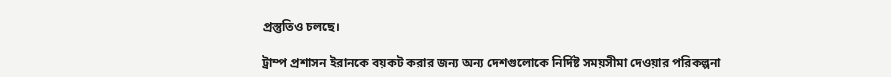প্রস্তুতিও চলছে।

ট্রাম্প প্রশাসন ইরানকে বয়কট করার জন্য অন্য দেশগুলোকে নির্দিষ্ট সময়সীমা দেওয়ার পরিকল্পনা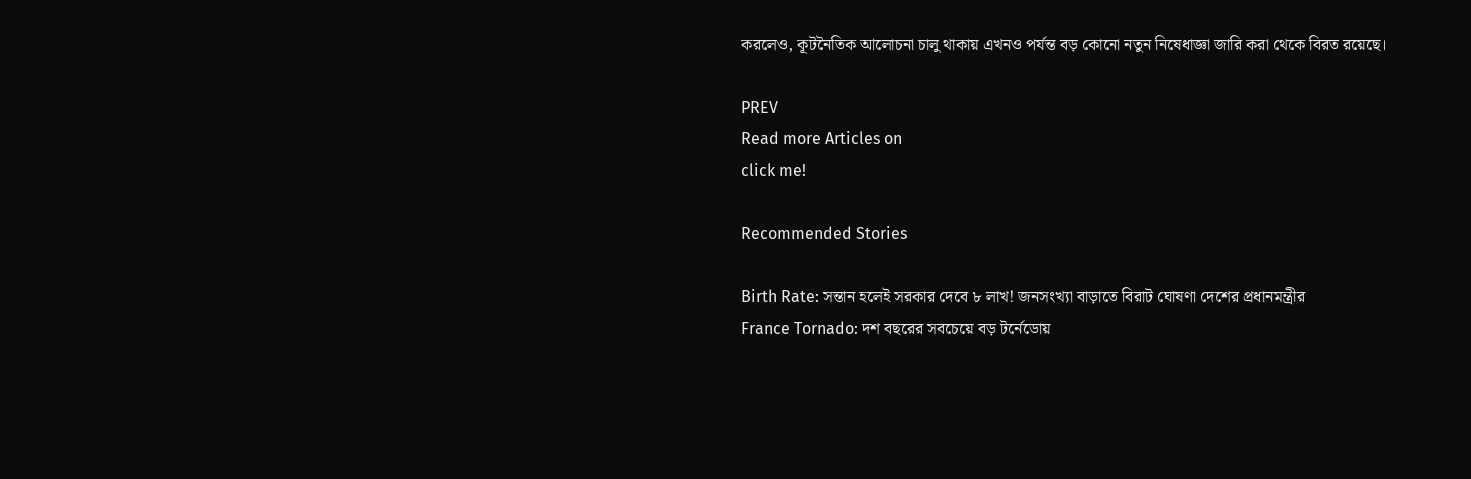করলেও, কূটনৈতিক আলোচনা চালু থাকায় এখনও পর্যন্ত বড় কোনো নতুন নিষেধাজ্ঞা জারি করা থেকে বিরত রয়েছে।

PREV
Read more Articles on
click me!

Recommended Stories

Birth Rate: সন্তান হলেই সরকার দেবে ৮ লাখ! জনসংখ্যা বাড়াতে বিরাট ঘোষণা দেশের প্রধানমন্ত্রীর
France Tornado: দশ বছরের সবচেয়ে বড় টর্নেডোয়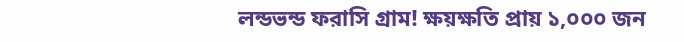লন্ডভন্ড ফরাসি গ্রাম! ক্ষয়ক্ষতি প্রায় ১,০০০ জন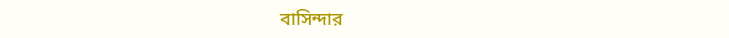বাসিন্দার